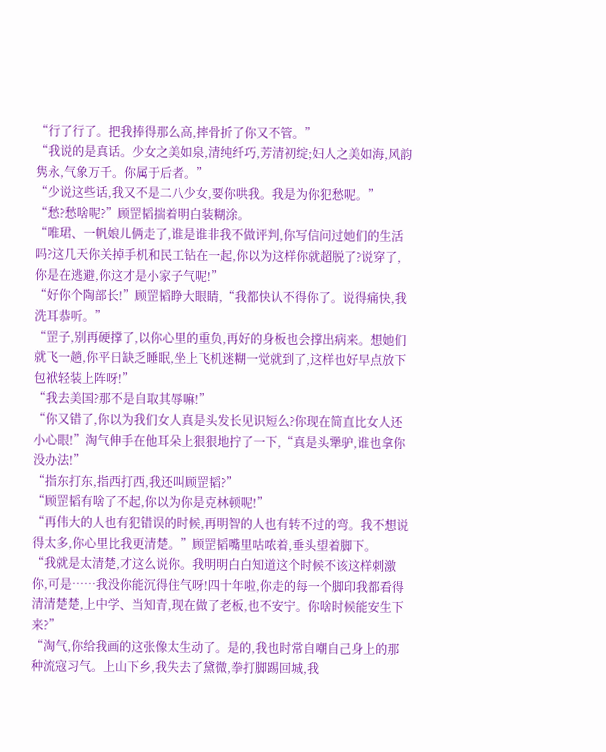“行了行了。把我捧得那么高,摔骨折了你又不管。”
“我说的是真话。少女之美如泉,清纯纤巧,芳清初绽;妇人之美如海,风韵隽永,气象万千。你属于后者。”
“少说这些话,我又不是二八少女,要你哄我。我是为你犯愁呢。”
“愁?愁啥呢?”顾罡韬揣着明白装糊涂。
“唯珺、一帆娘儿俩走了,谁是谁非我不做评判,你写信问过她们的生活吗?这几天你关掉手机和民工钻在一起,你以为这样你就超脱了?说穿了,你是在逃避,你这才是小家子气呢!”
“好你个陶部长!”顾罡韬睁大眼睛,“我都快认不得你了。说得痛快,我洗耳恭听。”
“罡子,别再硬撑了,以你心里的重负,再好的身板也会撑出病来。想她们就飞一趟,你平日缺乏睡眠,坐上飞机迷糊一觉就到了,这样也好早点放下包袱轻装上阵呀!”
“我去美国?那不是自取其辱嘛!”
“你又错了,你以为我们女人真是头发长见识短么?你现在简直比女人还小心眼!”淘气伸手在他耳朵上狠狠地拧了一下,“真是头犟驴,谁也拿你没办法!”
“指东打东,指西打西,我还叫顾罡韬?”
“顾罡韬有啥了不起,你以为你是克林顿呢!”
“再伟大的人也有犯错误的时候,再明智的人也有转不过的弯。我不想说得太多,你心里比我更清楚。”顾罡韬嘴里咕哝着,垂头望着脚下。
“我就是太清楚,才这么说你。我明明白白知道这个时候不该这样刺激你,可是……我没你能沉得住气呀!四十年啦,你走的每一个脚印我都看得清清楚楚,上中学、当知青,现在做了老板,也不安宁。你啥时候能安生下来?”
“淘气,你给我画的这张像太生动了。是的,我也时常自嘲自己身上的那种流寇习气。上山下乡,我失去了黛微,拳打脚踢回城,我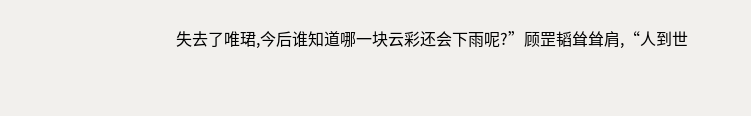失去了唯珺,今后谁知道哪一块云彩还会下雨呢?”顾罡韬耸耸肩,“人到世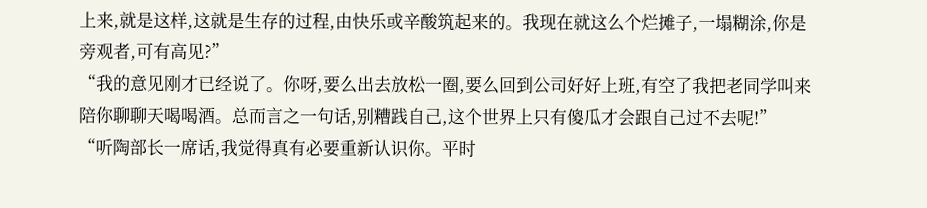上来,就是这样,这就是生存的过程,由快乐或辛酸筑起来的。我现在就这么个烂摊子,一塌糊涂,你是旁观者,可有高见?”
“我的意见刚才已经说了。你呀,要么出去放松一圈,要么回到公司好好上班,有空了我把老同学叫来陪你聊聊天喝喝酒。总而言之一句话,别糟践自己,这个世界上只有傻瓜才会跟自己过不去呢!”
“听陶部长一席话,我觉得真有必要重新认识你。平时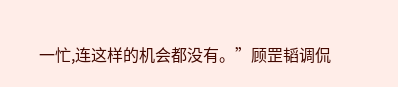一忙,连这样的机会都没有。”顾罡韬调侃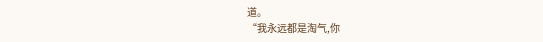道。
“我永远都是淘气,你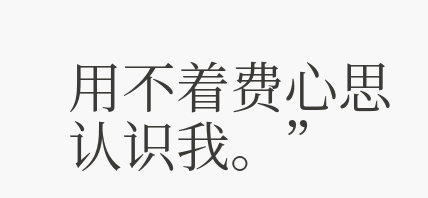用不着费心思认识我。”